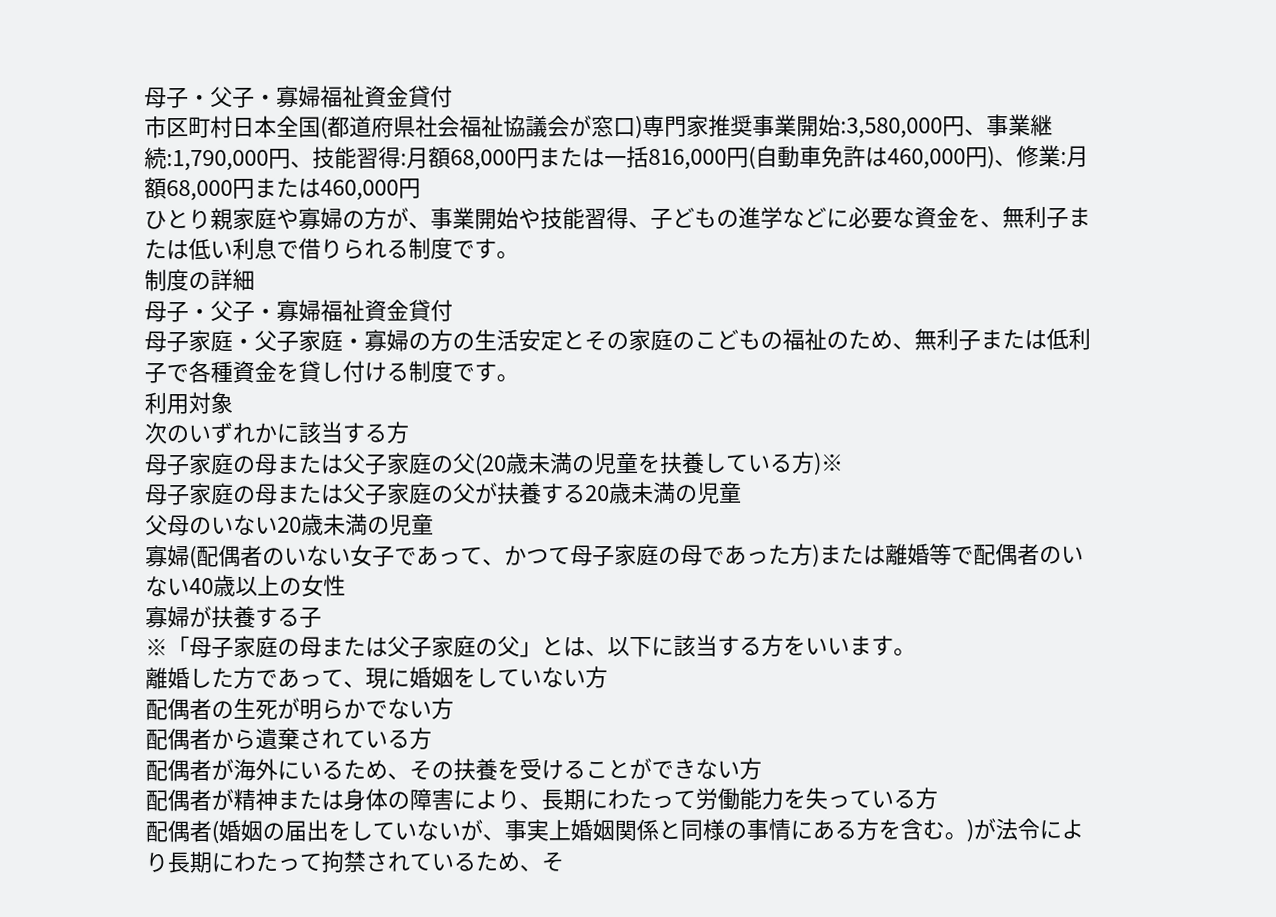母子・父子・寡婦福祉資金貸付
市区町村日本全国(都道府県社会福祉協議会が窓口)専門家推奨事業開始:3,580,000円、事業継続:1,790,000円、技能習得:月額68,000円または一括816,000円(自動車免許は460,000円)、修業:月額68,000円または460,000円
ひとり親家庭や寡婦の方が、事業開始や技能習得、子どもの進学などに必要な資金を、無利子または低い利息で借りられる制度です。
制度の詳細
母子・父子・寡婦福祉資金貸付
母子家庭・父子家庭・寡婦の方の生活安定とその家庭のこどもの福祉のため、無利子または低利子で各種資金を貸し付ける制度です。
利用対象
次のいずれかに該当する方
母子家庭の母または父子家庭の父(20歳未満の児童を扶養している方)※
母子家庭の母または父子家庭の父が扶養する20歳未満の児童
父母のいない20歳未満の児童
寡婦(配偶者のいない女子であって、かつて母子家庭の母であった方)または離婚等で配偶者のいない40歳以上の女性
寡婦が扶養する子
※「母子家庭の母または父子家庭の父」とは、以下に該当する方をいいます。
離婚した方であって、現に婚姻をしていない方
配偶者の生死が明らかでない方
配偶者から遺棄されている方
配偶者が海外にいるため、その扶養を受けることができない方
配偶者が精神または身体の障害により、長期にわたって労働能力を失っている方
配偶者(婚姻の届出をしていないが、事実上婚姻関係と同様の事情にある方を含む。)が法令により長期にわたって拘禁されているため、そ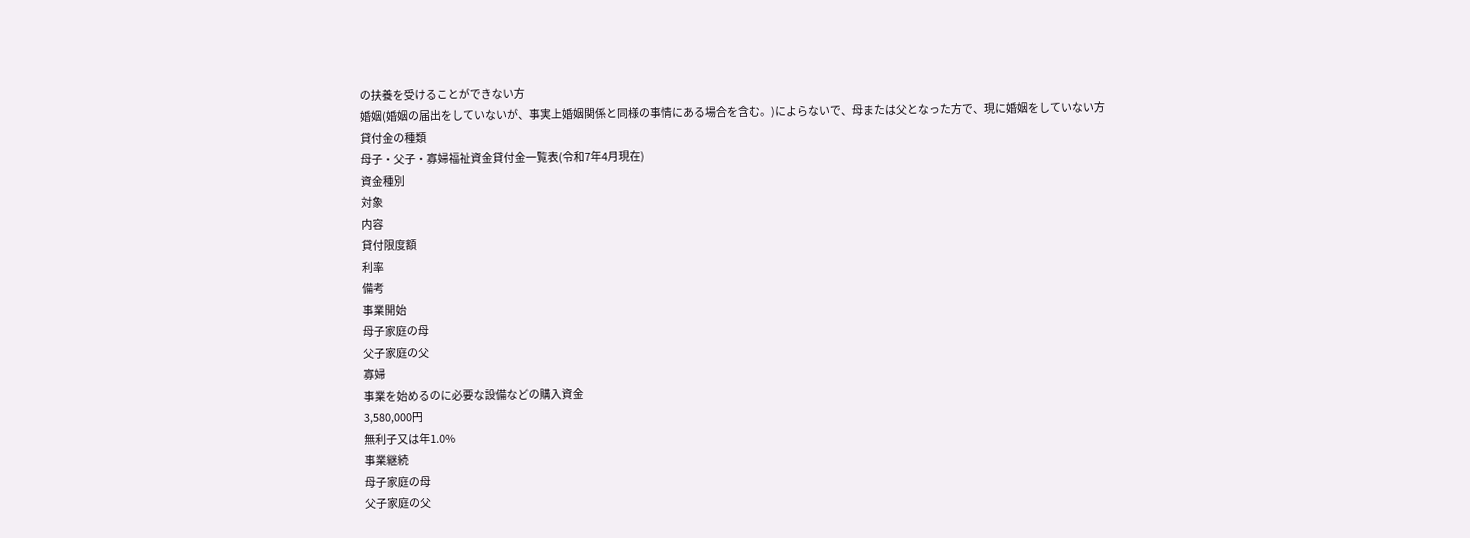の扶養を受けることができない方
婚姻(婚姻の届出をしていないが、事実上婚姻関係と同様の事情にある場合を含む。)によらないで、母または父となった方で、現に婚姻をしていない方
貸付金の種類
母子・父子・寡婦福祉資金貸付金一覧表(令和7年4月現在)
資金種別
対象
内容
貸付限度額
利率
備考
事業開始
母子家庭の母
父子家庭の父
寡婦
事業を始めるのに必要な設備などの購入資金
3,580,000円
無利子又は年1.0%
事業継続
母子家庭の母
父子家庭の父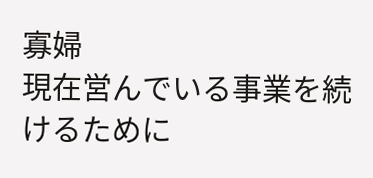寡婦
現在営んでいる事業を続けるために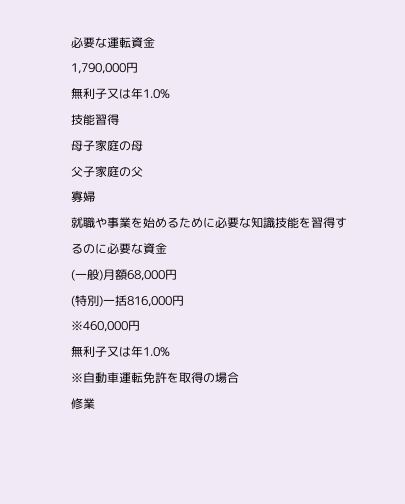必要な運転資金
1,790,000円
無利子又は年1.0%
技能習得
母子家庭の母
父子家庭の父
寡婦
就職や事業を始めるために必要な知識技能を習得するのに必要な資金
(一般)月額68,000円
(特別)一括816,000円
※460,000円
無利子又は年1.0%
※自動車運転免許を取得の場合
修業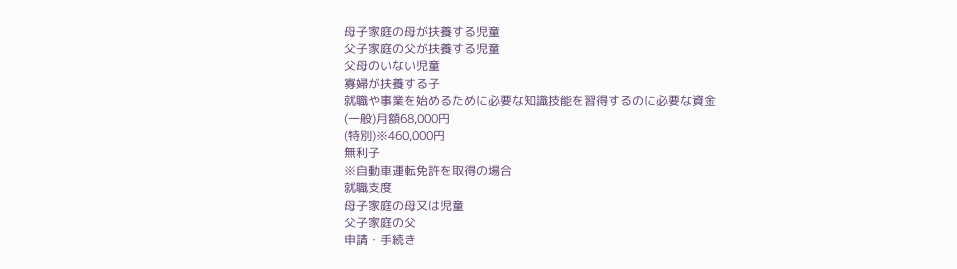母子家庭の母が扶養する児童
父子家庭の父が扶養する児童
父母のいない児童
寡婦が扶養する子
就職や事業を始めるために必要な知識技能を習得するのに必要な資金
(一般)月額68,000円
(特別)※460,000円
無利子
※自動車運転免許を取得の場合
就職支度
母子家庭の母又は児童
父子家庭の父
申請・手続き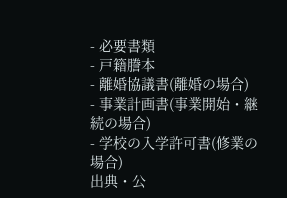- 必要書類
- 戸籍謄本
- 離婚協議書(離婚の場合)
- 事業計画書(事業開始・継続の場合)
- 学校の入学許可書(修業の場合)
出典・公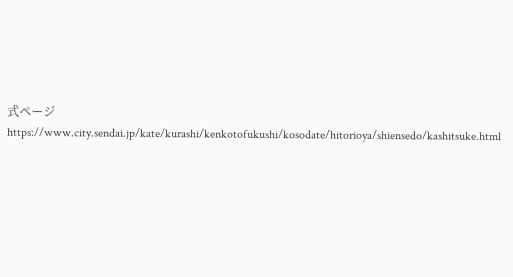式ページ
https://www.city.sendai.jp/kate/kurashi/kenkotofukushi/kosodate/hitorioya/shiensedo/kashitsuke.html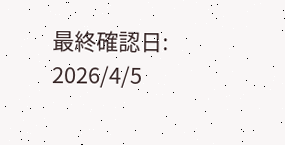最終確認日: 2026/4/5